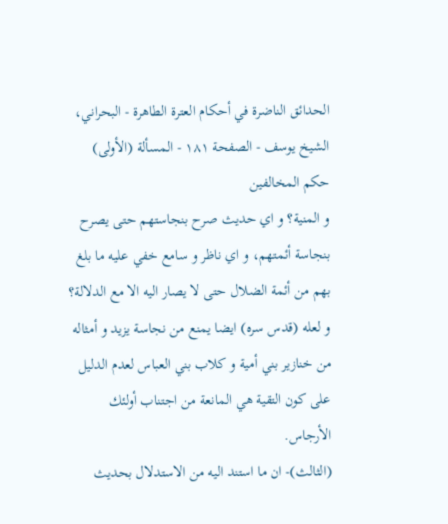الحدائق الناضرة في أحكام العترة الطاهرة - البحراني، الشيخ يوسف - الصفحة ١٨١ - المسألة (الأولى) حكم المخالفين
و المنية؟ و اي حديث صرح بنجاستهم حتى يصرح بنجاسة أئمتهم، و اي ناظر و سامع خفي عليه ما بلغ بهم من أئمة الضلال حتى لا يصار اليه الا مع الدلالة؟ و لعله (قدس سره) ايضا يمنع من نجاسة يزيد و أمثاله من خنازير بني أمية و كلاب بني العباس لعدم الدليل على كون التقية هي المانعة من اجتناب أولئك الأرجاس.
(الثالث)- ان ما استند اليه من الاستدلال بحديث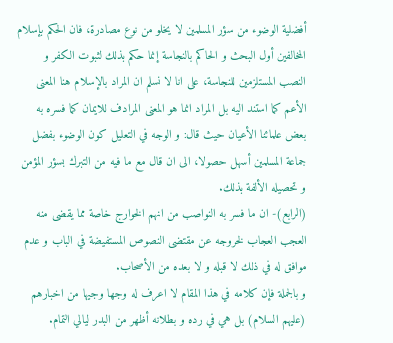أفضلية الوضوء من سؤر المسلمين لا يخلو من نوع مصادرة، فان الحكم بإسلام المخالفين أول البحث و الحاكم بالنجاسة إنما حكم بذلك لثبوت الكفر و النصب المستلزمين للنجاسة، على انا لا نسلم ان المراد بالإسلام هنا المعنى الأعم كما استند اليه بل المراد انما هو المعنى المرادف للايمان كما فسره به بعض علمائنا الأعيان حيث قال: و الوجه في التعليل كون الوضوء بفضل جماعة المسلمين أسهل حصولا، الى ان قال مع ما فيه من التبرك بسؤر المؤمن و تحصيله الألفة بذلك.
(الرابع)- ان ما فسر به النواصب من انهم الخوارج خاصة مما يقضى منه العجب العجاب لخروجه عن مقتضى النصوص المستفيضة في الباب و عدم موافق له في ذلك لا قبله و لا بعده من الأصحاب.
و بالجملة فإن كلامه في هذا المقام لا اعرف له وجها وجيها من اخبارهم (عليهم السلام) بل هي في رده و بطلانه أظهر من البدر ليالي التمام.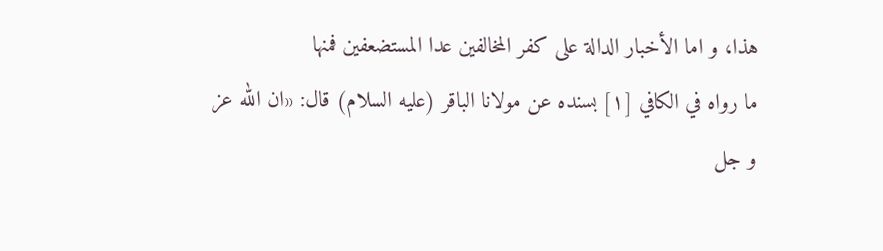هذا، و اما الأخبار الدالة على كفر المخالفين عدا المستضعفين فمنها
ما رواه في الكافي [١] بسنده عن مولانا الباقر (عليه السلام) قال: «ان الله عز و جل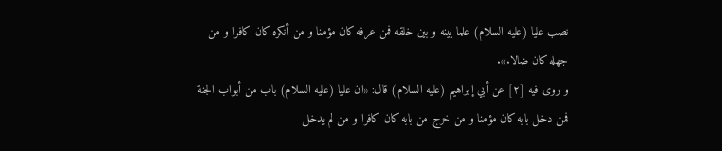نصب عليا (عليه السلام) علما بينه و بين خلقه فمن عرفه كان مؤمنا و من أنكره كان كافرا و من جهله كان ضالا.».
و روى فيه [٢] عن أبي إبراهيم (عليه السلام) قال: «ان عليا (عليه السلام) باب من أبواب الجنة فمن دخل بابه كان مؤمنا و من خرج من بابه كان كافرا و من لم يدخل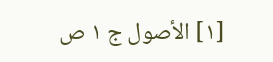[١] الأصول ج ١ ص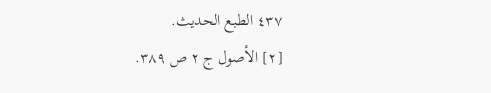٤٣٧ الطبع الحديث.
[٢] الأصول ج ٢ ص ٣٨٩.